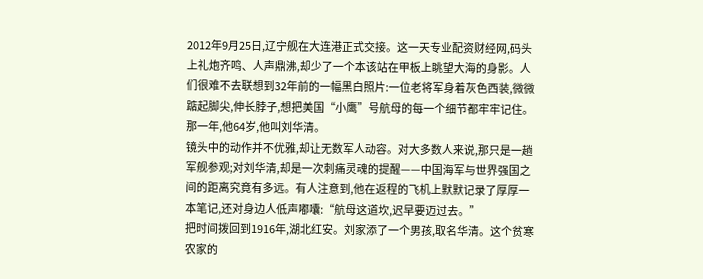2012年9月25日,辽宁舰在大连港正式交接。这一天专业配资财经网,码头上礼炮齐鸣、人声鼎沸,却少了一个本该站在甲板上眺望大海的身影。人们很难不去联想到32年前的一幅黑白照片:一位老将军身着灰色西装,微微踮起脚尖,伸长脖子,想把美国“小鹰”号航母的每一个细节都牢牢记住。那一年,他64岁,他叫刘华清。
镜头中的动作并不优雅,却让无数军人动容。对大多数人来说,那只是一趟军舰参观;对刘华清,却是一次刺痛灵魂的提醒——中国海军与世界强国之间的距离究竟有多远。有人注意到,他在返程的飞机上默默记录了厚厚一本笔记,还对身边人低声嘟囔:“航母这道坎,迟早要迈过去。”
把时间拨回到1916年,湖北红安。刘家添了一个男孩,取名华清。这个贫寒农家的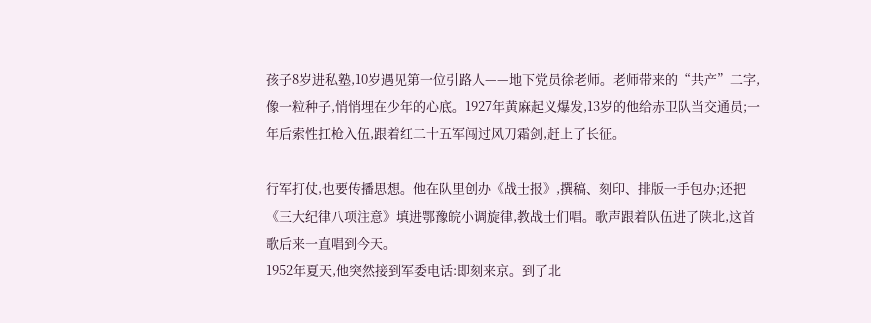孩子8岁进私塾,10岁遇见第一位引路人——地下党员徐老师。老师带来的“共产”二字,像一粒种子,悄悄埋在少年的心底。1927年黄麻起义爆发,13岁的他给赤卫队当交通员;一年后索性扛枪入伍,跟着红二十五军闯过风刀霜剑,赶上了长征。

行军打仗,也要传播思想。他在队里创办《战士报》,撰稿、刻印、排版一手包办;还把《三大纪律八项注意》填进鄂豫皖小调旋律,教战士们唱。歌声跟着队伍进了陕北,这首歌后来一直唱到今天。
1952年夏天,他突然接到军委电话:即刻来京。到了北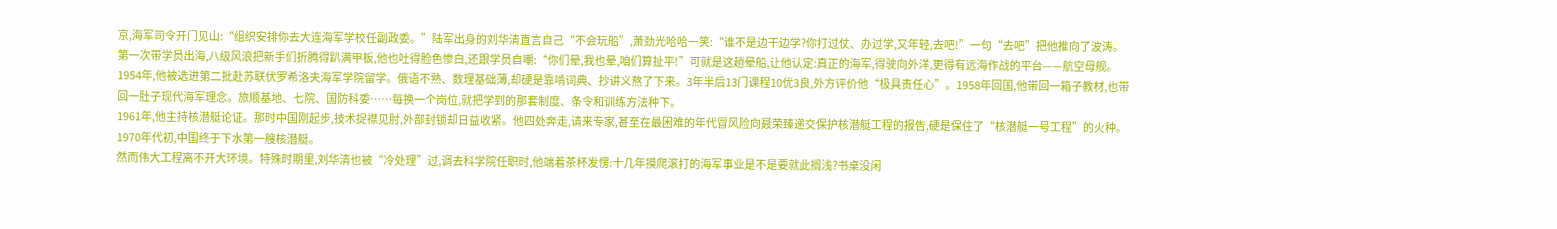京,海军司令开门见山:“组织安排你去大连海军学校任副政委。”陆军出身的刘华清直言自己“不会玩船”,萧劲光哈哈一笑:“谁不是边干边学?你打过仗、办过学,又年轻,去吧!”一句“去吧”把他推向了波涛。
第一次带学员出海,八级风浪把新手们折腾得趴满甲板,他也吐得脸色惨白,还跟学员自嘲:“你们晕,我也晕,咱们算扯平!”可就是这趟晕船,让他认定:真正的海军,得驶向外洋,更得有远海作战的平台——航空母舰。
1954年,他被选进第二批赴苏联伏罗希洛夫海军学院留学。俄语不熟、数理基础薄,却硬是靠啃词典、抄讲义熬了下来。3年半后13门课程10优3良,外方评价他“极具责任心”。1958年回国,他带回一箱子教材,也带回一肚子现代海军理念。旅顺基地、七院、国防科委……每换一个岗位,就把学到的那套制度、条令和训练方法种下。
1961年,他主持核潜艇论证。那时中国刚起步,技术捉襟见肘,外部封锁却日益收紧。他四处奔走,请来专家,甚至在最困难的年代冒风险向聂荣臻递交保护核潜艇工程的报告,硬是保住了“核潜艇一号工程”的火种。1970年代初,中国终于下水第一艘核潜艇。
然而伟大工程离不开大环境。特殊时期里,刘华清也被“冷处理”过,调去科学院任职时,他端着茶杯发愣:十几年摸爬滚打的海军事业是不是要就此搁浅?书桌没闲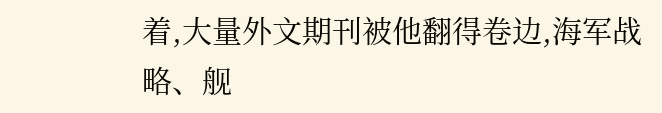着,大量外文期刊被他翻得卷边,海军战略、舰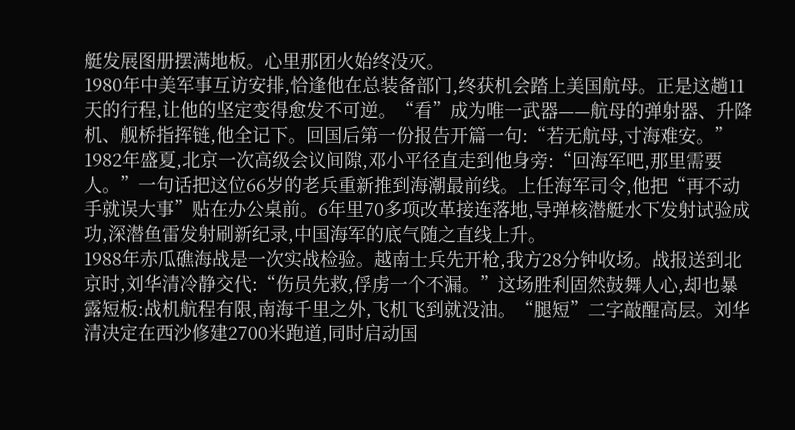艇发展图册摆满地板。心里那团火始终没灭。
1980年中美军事互访安排,恰逢他在总装备部门,终获机会踏上美国航母。正是这趟11天的行程,让他的坚定变得愈发不可逆。“看”成为唯一武器——航母的弹射器、升降机、舰桥指挥链,他全记下。回国后第一份报告开篇一句:“若无航母,寸海难安。”
1982年盛夏,北京一次高级会议间隙,邓小平径直走到他身旁:“回海军吧,那里需要人。”一句话把这位66岁的老兵重新推到海潮最前线。上任海军司令,他把“再不动手就误大事”贴在办公桌前。6年里70多项改革接连落地,导弹核潜艇水下发射试验成功,深潜鱼雷发射刷新纪录,中国海军的底气随之直线上升。
1988年赤瓜礁海战是一次实战检验。越南士兵先开枪,我方28分钟收场。战报送到北京时,刘华清冷静交代:“伤员先救,俘虏一个不漏。”这场胜利固然鼓舞人心,却也暴露短板:战机航程有限,南海千里之外,飞机飞到就没油。“腿短”二字敲醒高层。刘华清决定在西沙修建2700米跑道,同时启动国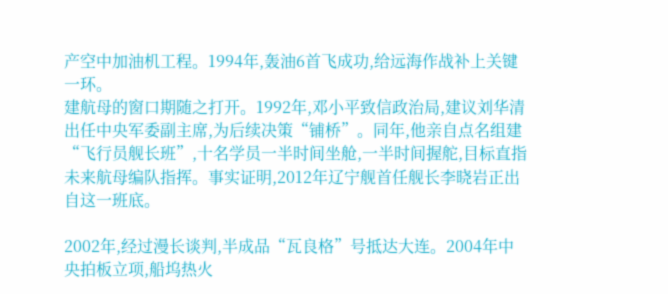产空中加油机工程。1994年,轰油6首飞成功,给远海作战补上关键一环。
建航母的窗口期随之打开。1992年,邓小平致信政治局,建议刘华清出任中央军委副主席,为后续决策“铺桥”。同年,他亲自点名组建“飞行员舰长班”,十名学员一半时间坐舱,一半时间握舵,目标直指未来航母编队指挥。事实证明,2012年辽宁舰首任舰长李晓岩正出自这一班底。

2002年,经过漫长谈判,半成品“瓦良格”号抵达大连。2004年中央拍板立项,船坞热火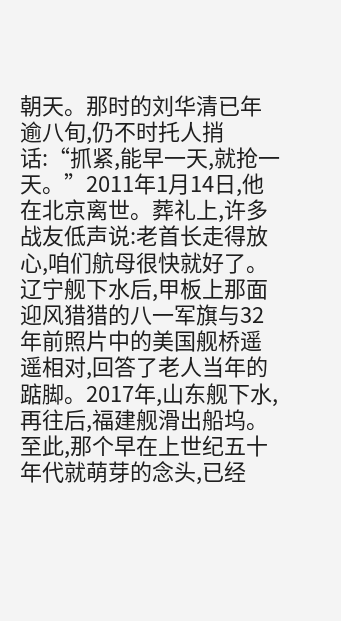朝天。那时的刘华清已年逾八旬,仍不时托人捎话:“抓紧,能早一天,就抢一天。”2011年1月14日,他在北京离世。葬礼上,许多战友低声说:老首长走得放心,咱们航母很快就好了。
辽宁舰下水后,甲板上那面迎风猎猎的八一军旗与32年前照片中的美国舰桥遥遥相对,回答了老人当年的踮脚。2017年,山东舰下水,再往后,福建舰滑出船坞。至此,那个早在上世纪五十年代就萌芽的念头,已经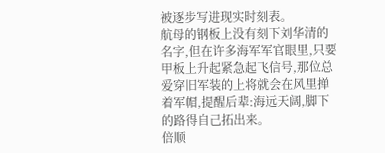被逐步写进现实时刻表。
航母的钢板上没有刻下刘华清的名字,但在许多海军军官眼里,只要甲板上升起紧急起飞信号,那位总爱穿旧军装的上将就会在风里掸着军帽,提醒后辈:海远天阔,脚下的路得自己拓出来。
倍顺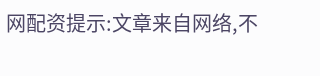网配资提示:文章来自网络,不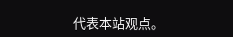代表本站观点。